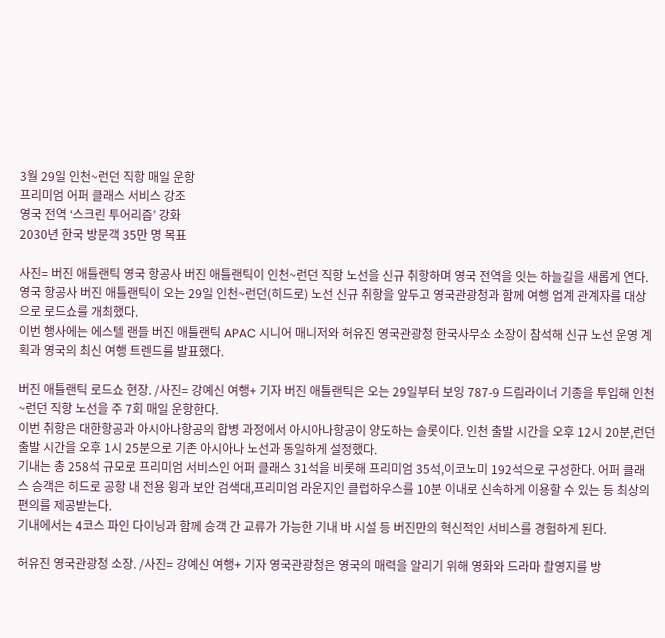3월 29일 인천~런던 직항 매일 운항
프리미엄 어퍼 클래스 서비스 강조
영국 전역 ‘스크린 투어리즘’ 강화
2030년 한국 방문객 35만 명 목표

사진= 버진 애틀랜틱 영국 항공사 버진 애틀랜틱이 인천~런던 직항 노선을 신규 취항하며 영국 전역을 잇는 하늘길을 새롭게 연다.
영국 항공사 버진 애틀랜틱이 오는 29일 인천~런던(히드로) 노선 신규 취항을 앞두고 영국관광청과 함께 여행 업계 관계자를 대상으로 로드쇼를 개최했다.
이번 행사에는 에스텔 랜들 버진 애틀랜틱 APAC 시니어 매니저와 허유진 영국관광청 한국사무소 소장이 참석해 신규 노선 운영 계획과 영국의 최신 여행 트렌드를 발표했다.

버진 애틀랜틱 로드쇼 현장. /사진= 강예신 여행+ 기자 버진 애틀랜틱은 오는 29일부터 보잉 787-9 드림라이너 기종을 투입해 인천~런던 직항 노선을 주 7회 매일 운항한다.
이번 취항은 대한항공과 아시아나항공의 합병 과정에서 아시아나항공이 양도하는 슬롯이다. 인천 출발 시간을 오후 12시 20분,런던 출발 시간을 오후 1시 25분으로 기존 아시아나 노선과 동일하게 설정했다.
기내는 총 258석 규모로 프리미엄 서비스인 어퍼 클래스 31석을 비롯해 프리미엄 35석,이코노미 192석으로 구성한다. 어퍼 클래스 승객은 히드로 공항 내 전용 윙과 보안 검색대,프리미엄 라운지인 클럽하우스를 10분 이내로 신속하게 이용할 수 있는 등 최상의 편의를 제공받는다.
기내에서는 4코스 파인 다이닝과 함께 승객 간 교류가 가능한 기내 바 시설 등 버진만의 혁신적인 서비스를 경험하게 된다.

허유진 영국관광청 소장. /사진= 강예신 여행+ 기자 영국관광청은 영국의 매력을 알리기 위해 영화와 드라마 촬영지를 방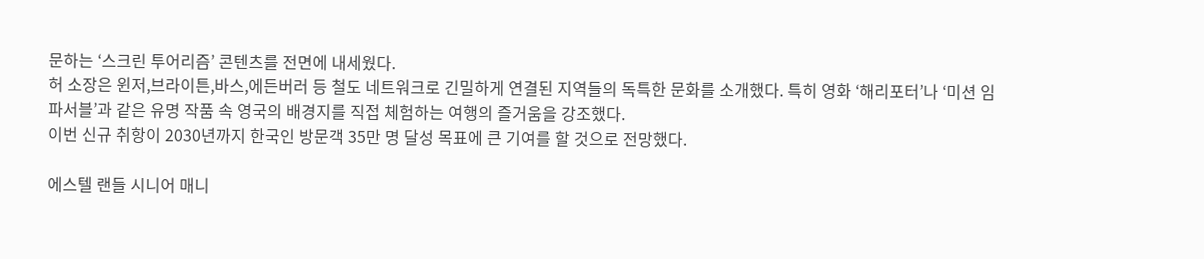문하는 ‘스크린 투어리즘’ 콘텐츠를 전면에 내세웠다.
허 소장은 윈저,브라이튼,바스,에든버러 등 철도 네트워크로 긴밀하게 연결된 지역들의 독특한 문화를 소개했다. 특히 영화 ‘해리포터’나 ‘미션 임파서블’과 같은 유명 작품 속 영국의 배경지를 직접 체험하는 여행의 즐거움을 강조했다.
이번 신규 취항이 2030년까지 한국인 방문객 35만 명 달성 목표에 큰 기여를 할 것으로 전망했다.

에스텔 랜들 시니어 매니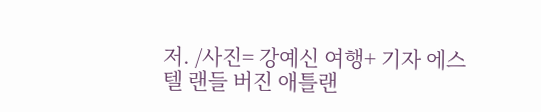저. /사진= 강예신 여행+ 기자 에스텔 랜들 버진 애틀랜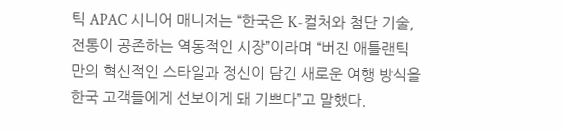틱 APAC 시니어 매니저는 “한국은 K-컬처와 첨단 기술,전통이 공존하는 역동적인 시장”이라며 “버진 애틀랜틱만의 혁신적인 스타일과 정신이 담긴 새로운 여행 방식을 한국 고객들에게 선보이게 돼 기쁘다”고 말했다.